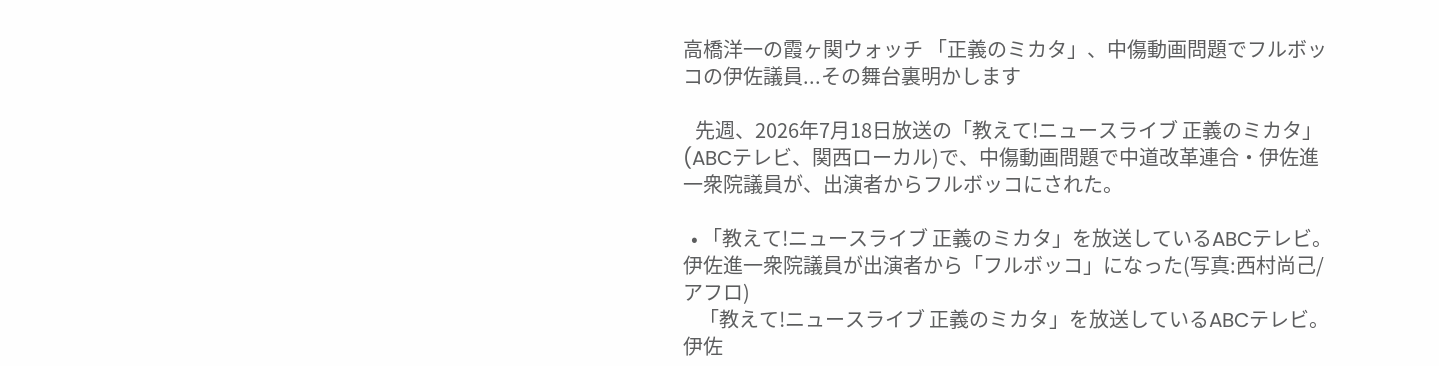高橋洋一の霞ヶ関ウォッチ 「正義のミカタ」、中傷動画問題でフルボッコの伊佐議員...その舞台裏明かします

   先週、2026年7月18日放送の「教えて!ニュースライブ 正義のミカタ」(ABCテレビ、関西ローカル)で、中傷動画問題で中道改革連合・伊佐進一衆院議員が、出演者からフルボッコにされた。

  • 「教えて!ニュースライブ 正義のミカタ」を放送しているABCテレビ。伊佐進一衆院議員が出演者から「フルボッコ」になった(写真:西村尚己/アフロ)
    「教えて!ニュースライブ 正義のミカタ」を放送しているABCテレビ。伊佐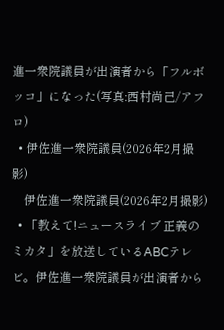進一衆院議員が出演者から「フルボッコ」になった(写真:西村尚己/アフロ)
  • 伊佐進一衆院議員(2026年2月撮影)
    伊佐進一衆院議員(2026年2月撮影)
  • 「教えて!ニュースライブ 正義のミカタ」を放送しているABCテレビ。伊佐進一衆院議員が出演者から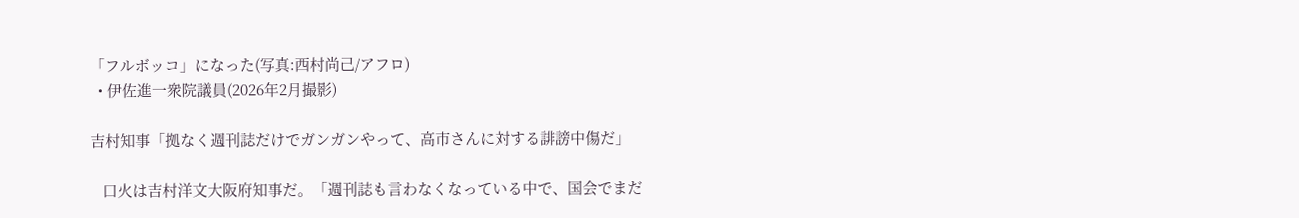「フルボッコ」になった(写真:西村尚己/アフロ)
  • 伊佐進一衆院議員(2026年2月撮影)

吉村知事「拠なく週刊誌だけでガンガンやって、高市さんに対する誹謗中傷だ」

   口火は吉村洋文大阪府知事だ。「週刊誌も言わなくなっている中で、国会でまだ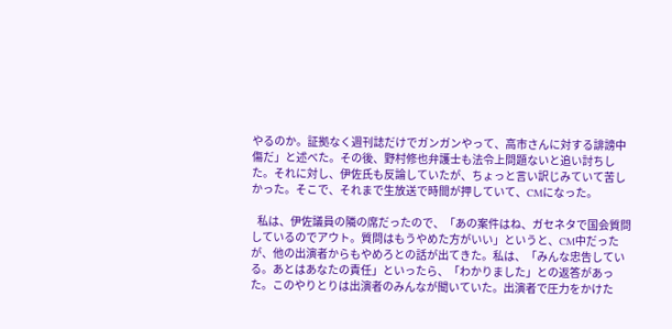やるのか。証拠なく週刊誌だけでガンガンやって、高市さんに対する誹謗中傷だ」と述べた。その後、野村修也弁護士も法令上問題ないと追い討ちした。それに対し、伊佐氏も反論していたが、ちょっと言い訳じみていて苦しかった。そこで、それまで生放送で時間が押していて、CMになった。

   私は、伊佐議員の隣の席だったので、「あの案件はね、ガセネタで国会質問しているのでアウト。質問はもうやめた方がいい」というと、CM中だったが、他の出演者からもやめろとの話が出てきた。私は、「みんな忠告している。あとはあなたの責任」といったら、「わかりました」との返答があった。このやりとりは出演者のみんなが聞いていた。出演者で圧力をかけた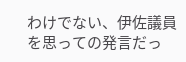わけでない、伊佐議員を思っての発言だっ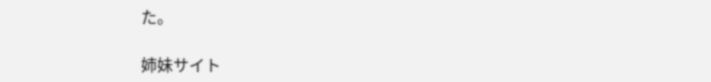た。

姉妹サイト